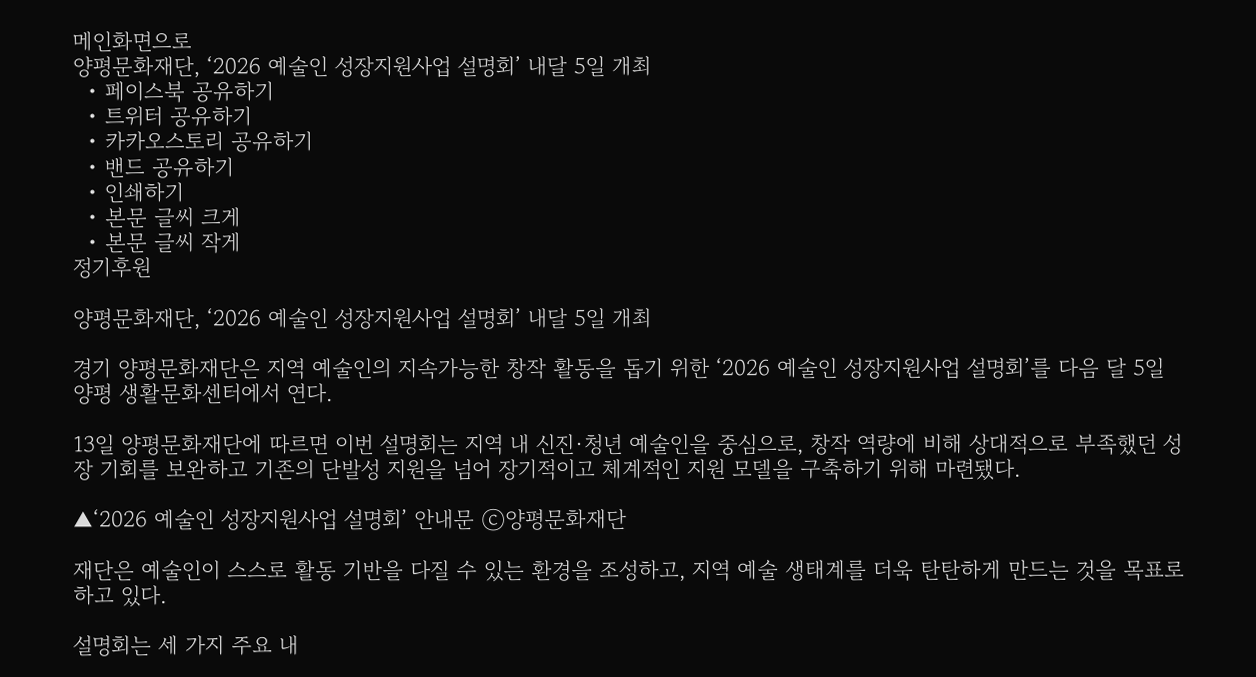메인화면으로
양평문화재단, ‘2026 예술인 성장지원사업 설명회’ 내달 5일 개최
  • 페이스북 공유하기
  • 트위터 공유하기
  • 카카오스토리 공유하기
  • 밴드 공유하기
  • 인쇄하기
  • 본문 글씨 크게
  • 본문 글씨 작게
정기후원

양평문화재단, ‘2026 예술인 성장지원사업 설명회’ 내달 5일 개최

경기 양평문화재단은 지역 예술인의 지속가능한 창작 활동을 돕기 위한 ‘2026 예술인 성장지원사업 설명회’를 다음 달 5일 양평 생활문화센터에서 연다.

13일 양평문화재단에 따르면 이번 설명회는 지역 내 신진·청년 예술인을 중심으로, 창작 역량에 비해 상대적으로 부족했던 성장 기회를 보완하고 기존의 단발성 지원을 넘어 장기적이고 체계적인 지원 모델을 구축하기 위해 마련됐다.

▲‘2026 예술인 성장지원사업 설명회’ 안내문 ⓒ양평문화재단

재단은 예술인이 스스로 활동 기반을 다질 수 있는 환경을 조성하고, 지역 예술 생태계를 더욱 탄탄하게 만드는 것을 목표로 하고 있다.

설명회는 세 가지 주요 내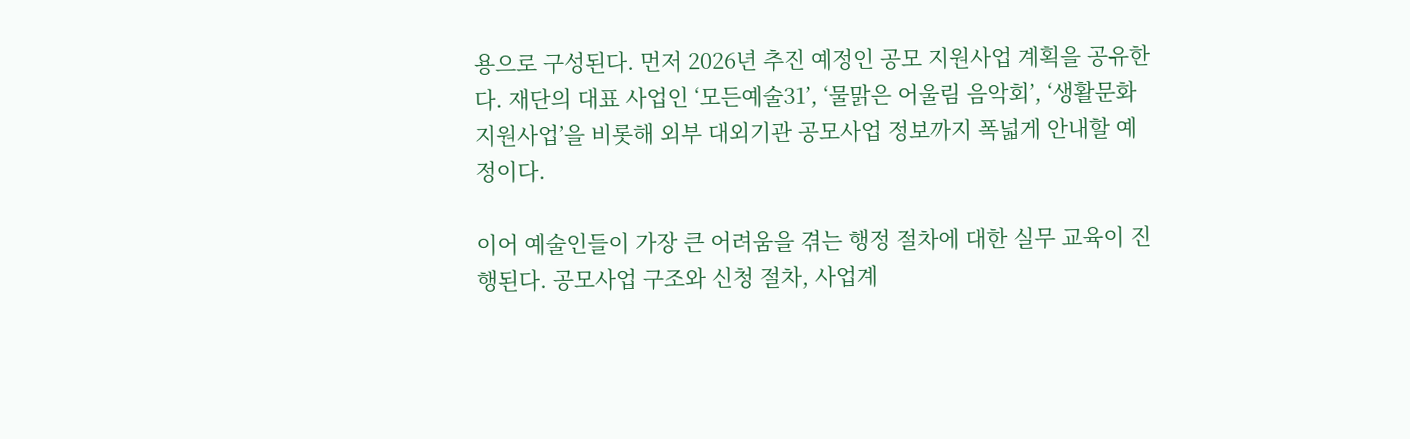용으로 구성된다. 먼저 2026년 추진 예정인 공모 지원사업 계획을 공유한다. 재단의 대표 사업인 ‘모든예술31’, ‘물맑은 어울림 음악회’, ‘생활문화지원사업’을 비롯해 외부 대외기관 공모사업 정보까지 폭넓게 안내할 예정이다.

이어 예술인들이 가장 큰 어려움을 겪는 행정 절차에 대한 실무 교육이 진행된다. 공모사업 구조와 신청 절차, 사업계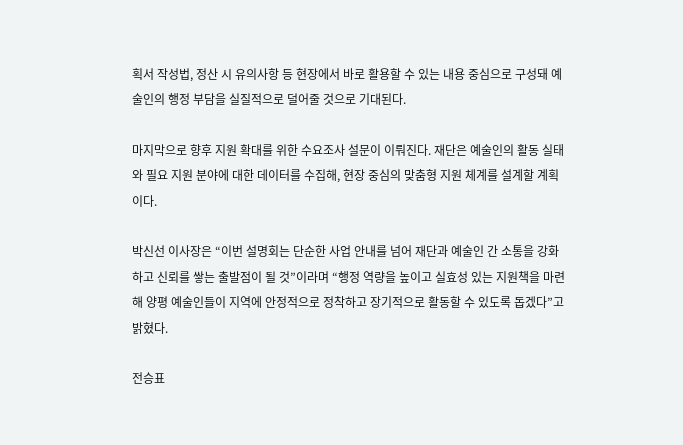획서 작성법, 정산 시 유의사항 등 현장에서 바로 활용할 수 있는 내용 중심으로 구성돼 예술인의 행정 부담을 실질적으로 덜어줄 것으로 기대된다.

마지막으로 향후 지원 확대를 위한 수요조사 설문이 이뤄진다. 재단은 예술인의 활동 실태와 필요 지원 분야에 대한 데이터를 수집해, 현장 중심의 맞춤형 지원 체계를 설계할 계획이다.

박신선 이사장은 “이번 설명회는 단순한 사업 안내를 넘어 재단과 예술인 간 소통을 강화하고 신뢰를 쌓는 출발점이 될 것”이라며 “행정 역량을 높이고 실효성 있는 지원책을 마련해 양평 예술인들이 지역에 안정적으로 정착하고 장기적으로 활동할 수 있도록 돕겠다”고 밝혔다.

전승표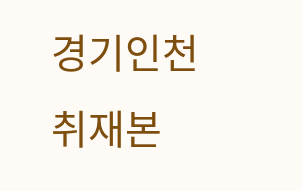경기인천취재본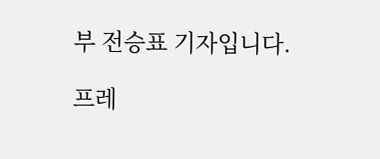부 전승표 기자입니다.

프레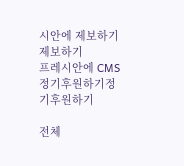시안에 제보하기제보하기
프레시안에 CMS 정기후원하기정기후원하기

전체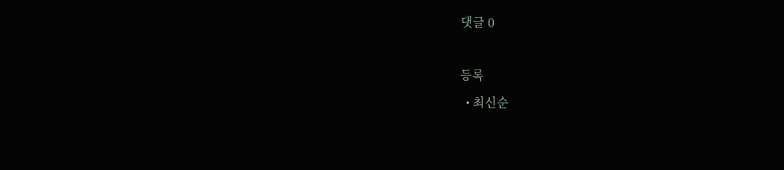댓글 0

등록
  • 최신순